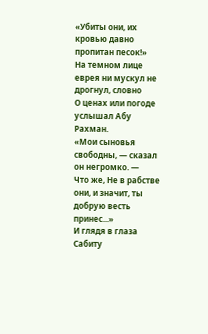«Убиты они, их кровью давно пропитан песок!»
На темном лице еврея ни мускул не дрогнул, словно
О ценах или погоде услышал Абу Рахман.
«Мои сыновья свободны, — сказал он негромко. —
Что же, Не в рабстве они, и значит, ты добрую весть принес...»
И глядя в глаза Сабиту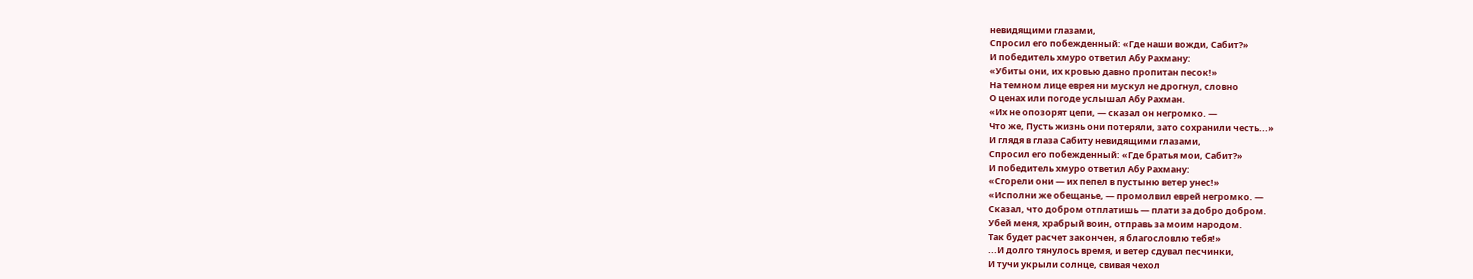невидящими глазами,
Спросил его побежденный: «Где наши вожди, Сабит?»
И победитель хмуро ответил Абу Рахману:
«Убиты они, их кровью давно пропитан песок!»
На темном лице еврея ни мускул не дрогнул, словно
О ценах или погоде услышал Абу Рахман.
«Их не опозорят цепи, — сказал он негромко. —
Что же, Пусть жизнь они потеряли, зато сохранили честь...»
И глядя в глаза Сабиту невидящими глазами,
Спросил его побежденный: «Где братья мои, Сабит?»
И победитель хмуро ответил Абу Рахману:
«Сгорели они — их пепел в пустыню ветер унес!»
«Исполни же обещанье, — промолвил еврей негромко. —
Сказал, что добром отплатишь — плати за добро добром.
Убей меня, храбрый воин, отправь за моим народом.
Так будет расчет закончен, я благословлю тебя!»
...И долго тянулось время, и ветер сдувал песчинки,
И тучи укрыли солнце, свивая чехол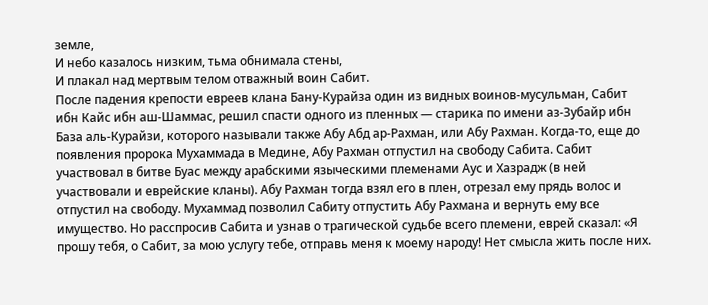земле,
И небо казалось низким, тьма обнимала стены,
И плакал над мертвым телом отважный воин Сабит.
После падения крепости евреев клана Бану-Курайза один из видных воинов-мусульман, Сабит ибн Кайс ибн аш-Шаммас, решил спасти одного из пленных — старика по имени аз-Зубайр ибн База аль-Курайзи, которого называли также Абу Абд ар-Рахман, или Абу Рахман. Когда-то, еще до появления пророка Мухаммада в Медине, Абу Рахман отпустил на свободу Сабита. Сабит участвовал в битве Буас между арабскими языческими племенами Аус и Хазрадж (в ней участвовали и еврейские кланы). Абу Рахман тогда взял его в плен, отрезал ему прядь волос и отпустил на свободу. Мухаммад позволил Сабиту отпустить Абу Рахмана и вернуть ему все имущество. Но расспросив Сабита и узнав о трагической судьбе всего племени, еврей сказал: «Я прошу тебя, о Сабит, за мою услугу тебе, отправь меня к моему народу! Нет смысла жить после них.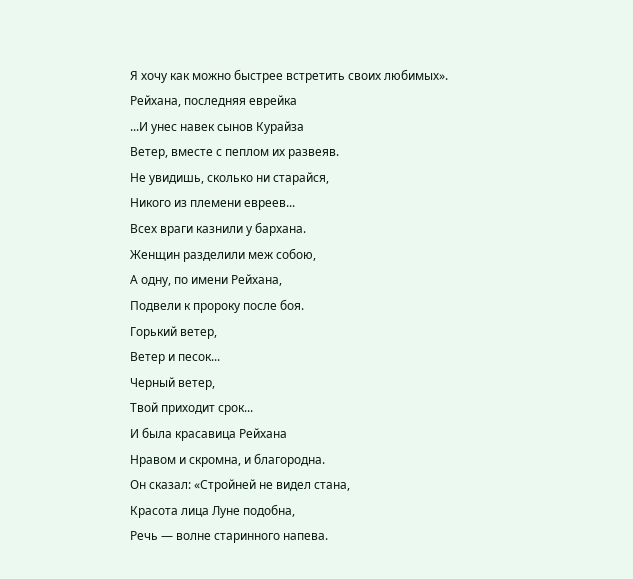Я хочу как можно быстрее встретить своих любимых».
Рейхана, последняя еврейка
...И унес навек сынов Курайза
Ветер, вместе с пеплом их развеяв.
Не увидишь, сколько ни старайся,
Никого из племени евреев...
Всех враги казнили у бархана.
Женщин разделили меж собою,
А одну, по имени Рейхана,
Подвели к пророку после боя.
Горький ветер,
Ветер и песок...
Черный ветер,
Твой приходит срок...
И была красавица Рейхана
Нравом и скромна, и благородна.
Он сказал: «Стройней не видел стана,
Красота лица Луне подобна,
Речь — волне старинного напева.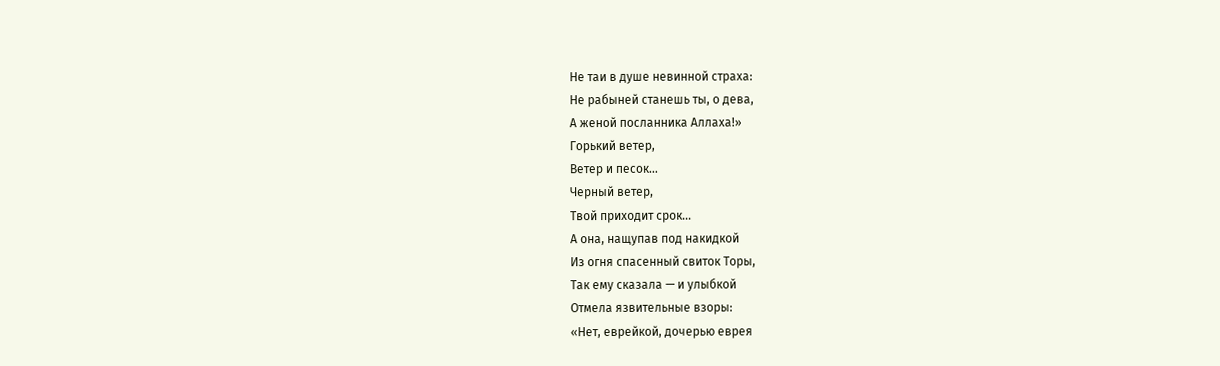Не таи в душе невинной страха:
Не рабыней станешь ты, о дева,
А женой посланника Аллаха!»
Горький ветер,
Ветер и песок...
Черный ветер,
Твой приходит срок...
А она, нащупав под накидкой
Из огня спасенный свиток Торы,
Так ему сказала — и улыбкой
Отмела язвительные взоры:
«Нет, еврейкой, дочерью еврея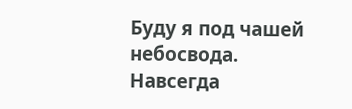Буду я под чашей небосвода.
Навсегда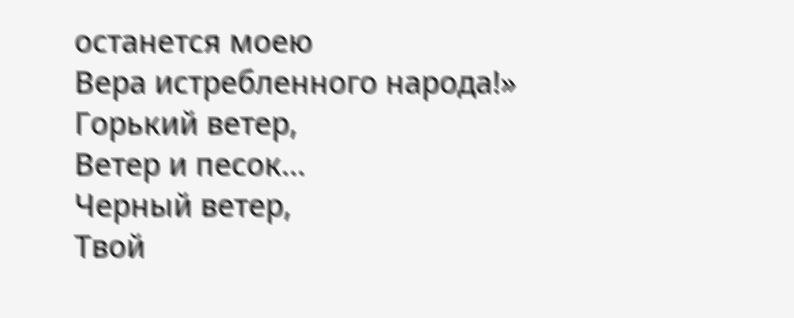останется моею
Вера истребленного народа!»
Горький ветер,
Ветер и песок...
Черный ветер,
Твой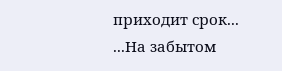приходит срок...
...На забытом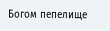Богом пепелище